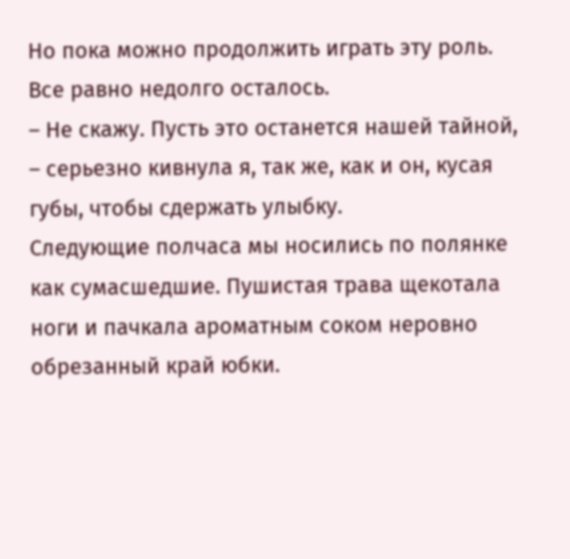Но пока можно продолжить играть эту роль. Все равно недолго осталось.
– Не скажу. Пусть это останется нашей тайной, – серьезно кивнула я, так же, как и он, кусая губы, чтобы сдержать улыбку.
Следующие полчаса мы носились по полянке как сумасшедшие. Пушистая трава щекотала ноги и пачкала ароматным соком неровно обрезанный край юбки.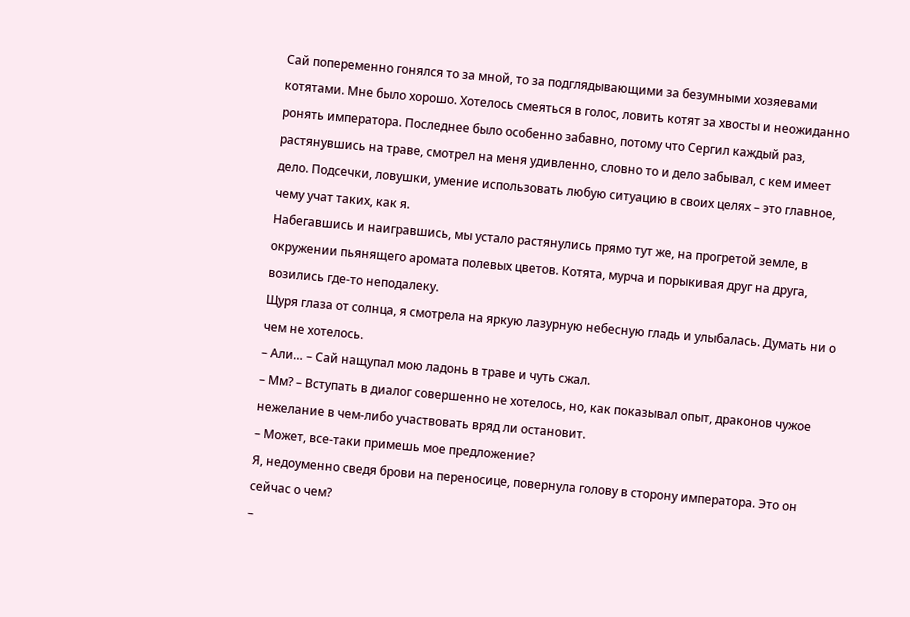Сай попеременно гонялся то за мной, то за подглядывающими за безумными хозяевами котятами. Мне было хорошо. Хотелось смеяться в голос, ловить котят за хвосты и неожиданно ронять императора. Последнее было особенно забавно, потому что Сергил каждый раз, растянувшись на траве, смотрел на меня удивленно, словно то и дело забывал, с кем имеет дело. Подсечки, ловушки, умение использовать любую ситуацию в своих целях – это главное, чему учат таких, как я.
Набегавшись и наигравшись, мы устало растянулись прямо тут же, на прогретой земле, в окружении пьянящего аромата полевых цветов. Котята, мурча и порыкивая друг на друга, возились где-то неподалеку.
Щуря глаза от солнца, я смотрела на яркую лазурную небесную гладь и улыбалась. Думать ни о чем не хотелось.
– Али… – Сай нащупал мою ладонь в траве и чуть сжал.
– Мм? – Вступать в диалог совершенно не хотелось, но, как показывал опыт, драконов чужое нежелание в чем-либо участвовать вряд ли остановит.
– Может, все-таки примешь мое предложение?
Я, недоуменно сведя брови на переносице, повернула голову в сторону императора. Это он сейчас о чем?
–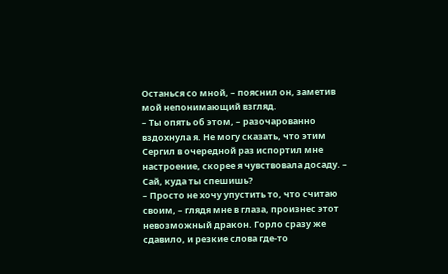Останься со мной, – пояснил он, заметив мой непонимающий взгляд.
– Ты опять об этом, – разочарованно вздохнула я. Не могу сказать, что этим Сергил в очередной раз испортил мне настроение, скорее я чувствовала досаду. – Сай, куда ты спешишь?
– Просто не хочу упустить то, что считаю своим, – глядя мне в глаза, произнес этот невозможный дракон. Горло сразу же сдавило, и резкие слова где-то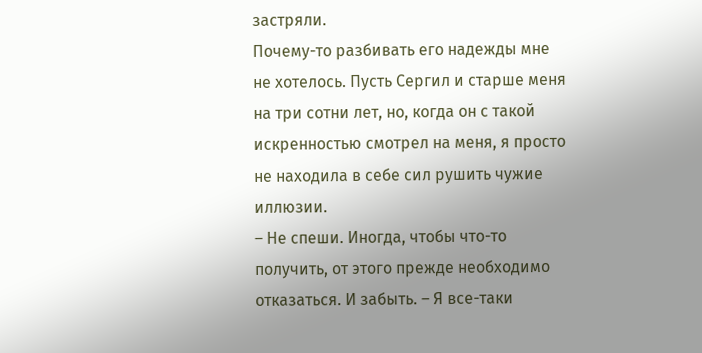застряли.
Почему-то разбивать его надежды мне не хотелось. Пусть Сергил и старше меня на три сотни лет, но, когда он с такой искренностью смотрел на меня, я просто не находила в себе сил рушить чужие иллюзии.
– Не спеши. Иногда, чтобы что-то получить, от этого прежде необходимо отказаться. И забыть. – Я все-таки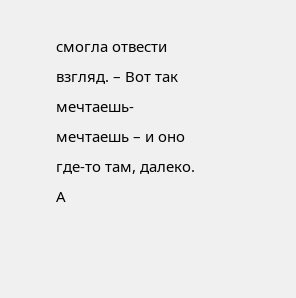смогла отвести взгляд. – Вот так мечтаешь-мечтаешь – и оно где-то там, далеко. А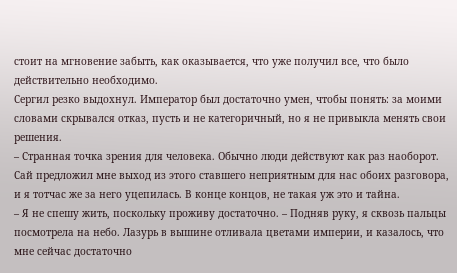стоит на мгновение забыть, как оказывается, что уже получил все, что было действительно необходимо.
Сергил резко выдохнул. Император был достаточно умен, чтобы понять: за моими словами скрывался отказ, пусть и не категоричный, но я не привыкла менять свои решения.
– Странная точка зрения для человека. Обычно люди действуют как раз наоборот.
Сай предложил мне выход из этого ставшего неприятным для нас обоих разговора, и я тотчас же за него уцепилась. В конце концов, не такая уж это и тайна.
– Я не спешу жить, поскольку проживу достаточно. – Подняв руку, я сквозь пальцы посмотрела на небо. Лазурь в вышине отливала цветами империи, и казалось, что мне сейчас достаточно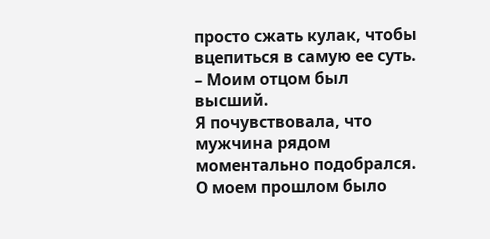просто сжать кулак, чтобы вцепиться в самую ее суть. – Моим отцом был высший.
Я почувствовала, что мужчина рядом моментально подобрался. О моем прошлом было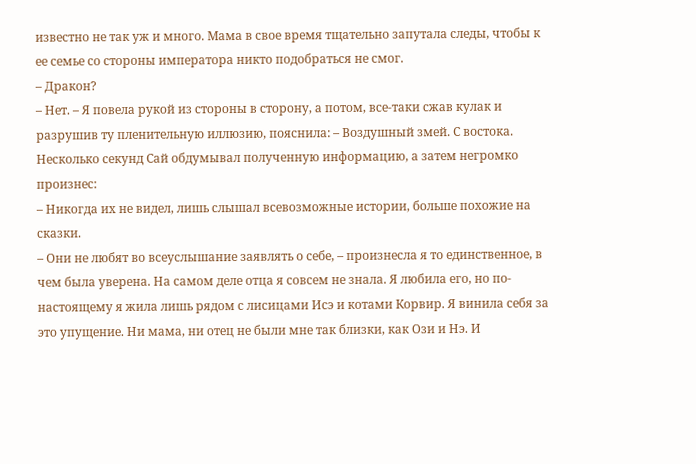известно не так уж и много. Мама в свое время тщательно запутала следы, чтобы к ее семье со стороны императора никто подобраться не смог.
– Дракон?
– Нет. – Я повела рукой из стороны в сторону, а потом, все-таки сжав кулак и разрушив ту пленительную иллюзию, пояснила: – Воздушный змей. С востока.
Несколько секунд Сай обдумывал полученную информацию, а затем негромко произнес:
– Никогда их не видел, лишь слышал всевозможные истории, больше похожие на сказки.
– Они не любят во всеуслышание заявлять о себе, – произнесла я то единственное, в чем была уверена. На самом деле отца я совсем не знала. Я любила его, но по-настоящему я жила лишь рядом с лисицами Исэ и котами Корвир. Я винила себя за это упущение. Ни мама, ни отец не были мне так близки, как Ози и Нэ. И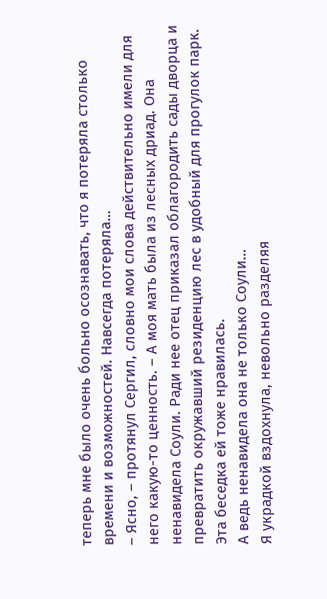теперь мне было очень больно осознавать, что я потеряла столько времени и возможностей. Навсегда потеряла…
– Ясно, – протянул Сергил, словно мои слова действительно имели для него какую-то ценность. – А моя мать была из лесных дриад. Она ненавидела Соули. Ради нее отец приказал облагородить сады дворца и превратить окружавший резиденцию лес в удобный для прогулок парк. Эта беседка ей тоже нравилась.
А ведь ненавидела она не только Соули…
Я украдкой вздохнула, невольно разделяя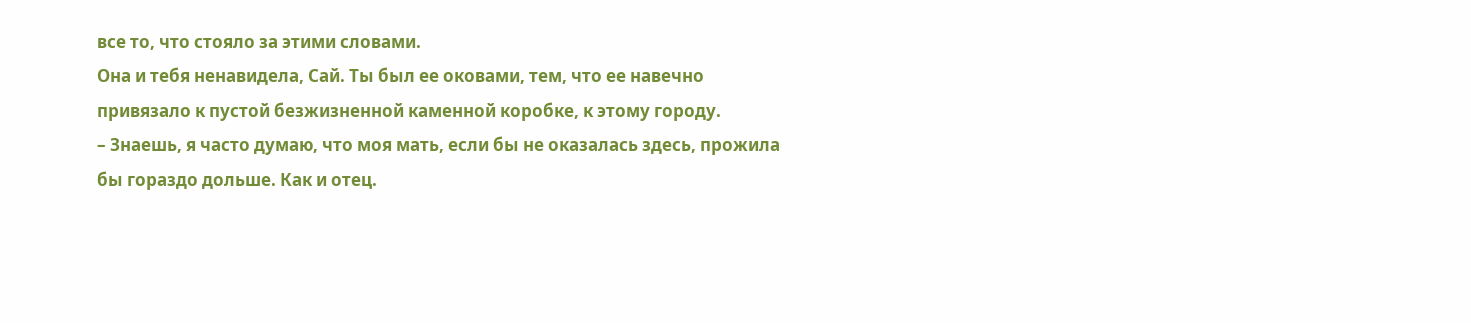все то, что стояло за этими словами.
Она и тебя ненавидела, Сай. Ты был ее оковами, тем, что ее навечно привязало к пустой безжизненной каменной коробке, к этому городу.
– Знаешь, я часто думаю, что моя мать, если бы не оказалась здесь, прожила бы гораздо дольше. Как и отец.